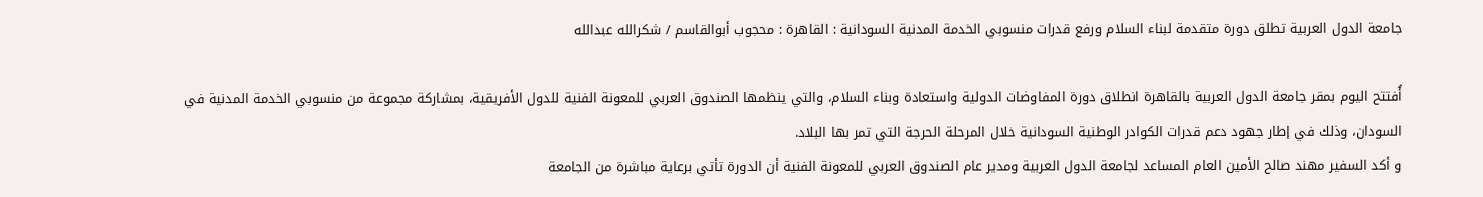جامعة الدول العربية تطلق دورة متقدمة لبناء السلام ورفع قدرات منسوبي الخدمة المدنية السودانية : القاهرة : محجوب أبوالقاسم / شكرالله عبدالله

أُفتتح اليوم بمقر جامعة الدول العربية بالقاهرة انطلاق دورة المفاوضات الدولية واستعادة وبناء السلام، والتي ينظمها الصندوق العربي للمعونة الفنية للدول الأفريقية، بمشاركة مجموعة من منسوبي الخدمة المدنية في السودان، وذلك في إطار جهود دعم قدرات الكوادر الوطنية السودانية خلال المرحلة الحرجة التي تمر بها البلاد.
و أكد السفير مهند صالح الأمين العام المساعد لجامعة الدول العربية ومدير عام الصندوق العربي للمعونة الفنية أن الدورة تأتي برعاية مباشرة من الجامعة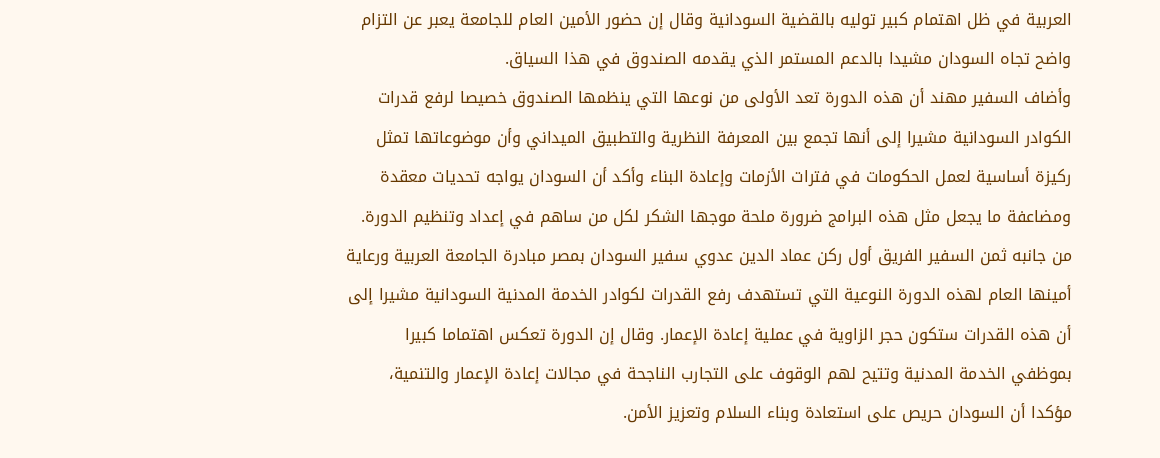العربية في ظل اهتمام كبير توليه بالقضية السودانية وقال إن حضور الأمين العام للجامعة يعبر عن التزام واضح تجاه السودان مشيدا بالدعم المستمر الذي يقدمه الصندوق في هذا السياق.
وأضاف السفير مهند أن هذه الدورة تعد الأولى من نوعها التي ينظمها الصندوق خصيصا لرفع قدرات الكوادر السودانية مشيرا إلى أنها تجمع بين المعرفة النظرية والتطبيق الميداني وأن موضوعاتها تمثل ركيزة أساسية لعمل الحكومات في فترات الأزمات وإعادة البناء وأكد أن السودان يواجه تحديات معقدة ومضاعفة ما يجعل مثل هذه البرامج ضرورة ملحة موجها الشكر لكل من ساهم في إعداد وتنظيم الدورة.
من جانبه ثمن السفير الفريق أول ركن عماد الدين عدوي سفير السودان بمصر مبادرة الجامعة العربية ورعاية أمينها العام لهذه الدورة النوعية التي تستهدف رفع القدرات لكوادر الخدمة المدنية السودانية مشيرا إلى أن هذه القدرات ستكون حجر الزاوية في عملية إعادة الإعمار. وقال إن الدورة تعكس اهتماما كبيرا بموظفي الخدمة المدنية وتتيح لهم الوقوف على التجارب الناجحة في مجالات إعادة الإعمار والتنمية، مؤكدا أن السودان حريص على استعادة وبناء السلام وتعزيز الأمن.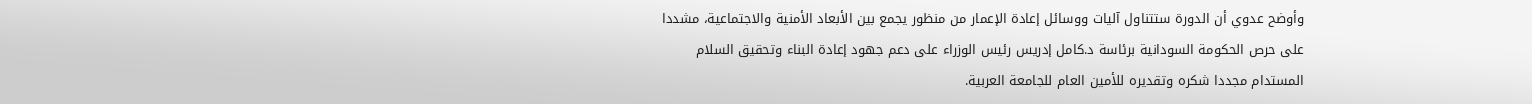وأوضح عدوي أن الدورة ستتناول آليات ووسائل إعادة الإعمار من منظور يجمع بين الأبعاد الأمنية والاجتماعية، مشددا على حرص الحكومة السودانية برئاسة د.كامل إدريس رئيس الوزراء على دعم جهود إعادة البناء وتحقيق السلام المستدام مجددا شكره وتقديره للأمين العام للجامعة العربية.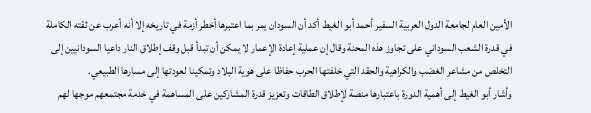الأمين العام لجامعة الدول العربية السفير أحمد أبو الغيط أكد أن السودان يمر بما اعتبرها أخطر أزمة في تاريخه إلا أنه أعرب عن ثقته الكاملة في قدرة الشعب السوداني على تجاوز هذه المحنة وقال إن عملية إعادة الإعمار لا يمكن أن تبدأ قبل وقف إطلاق النار داعيا السودانيين إلى التخلص من مشاعر الغضب والكراهية والحقد التي خلفتها الحرب حفاظا على هوية البلاد وتمكينا لعودتها إلى مسارها الطبيعي.
وأشار أبو الغيط إلى أهمية الدورة باعتبارها منصة لإطلاق الطاقات وتعزيز قدرة المشاركين على المساهمة في خدمة مجتمعهم موجها لهم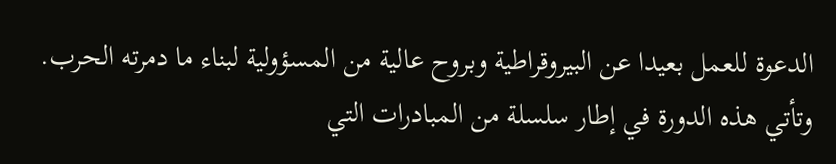الدعوة للعمل بعيدا عن البيروقراطية وبروح عالية من المسؤولية لبناء ما دمرته الحرب.
وتأتي هذه الدورة في إطار سلسلة من المبادرات التي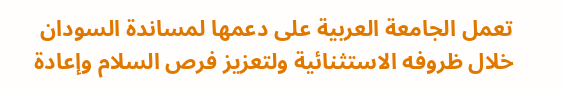تعمل الجامعة العربية على دعمها لمساندة السودان خلال ظروفه الاستثنائية ولتعزيز فرص السلام وإعادة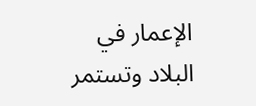الإعمار في البلاد وتستمر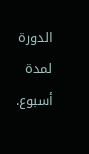الدورة لمدة أسبوع.